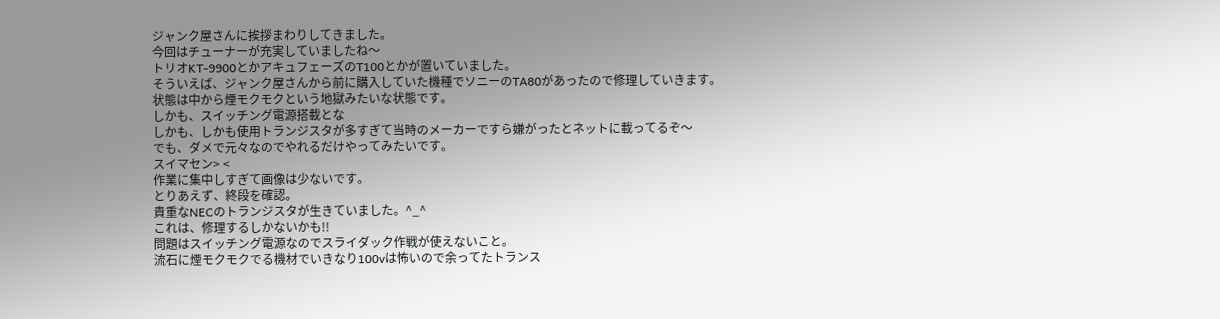ジャンク屋さんに挨拶まわりしてきました。
今回はチューナーが充実していましたね〜
トリオKT-9900とかアキュフェーズのT100とかが置いていました。
そういえば、ジャンク屋さんから前に購入していた機種でソニーのTA80があったので修理していきます。
状態は中から煙モクモクという地獄みたいな状態です。
しかも、スイッチング電源搭載とな
しかも、しかも使用トランジスタが多すぎて当時のメーカーですら嫌がったとネットに載ってるぞ〜
でも、ダメで元々なのでやれるだけやってみたいです。
スイマセン> <
作業に集中しすぎて画像は少ないです。
とりあえず、終段を確認。
貴重なNECのトランジスタが生きていました。^_^
これは、修理するしかないかも!!
問題はスイッチング電源なのでスライダック作戦が使えないこと。
流石に煙モクモクでる機材でいきなり100vは怖いので余ってたトランス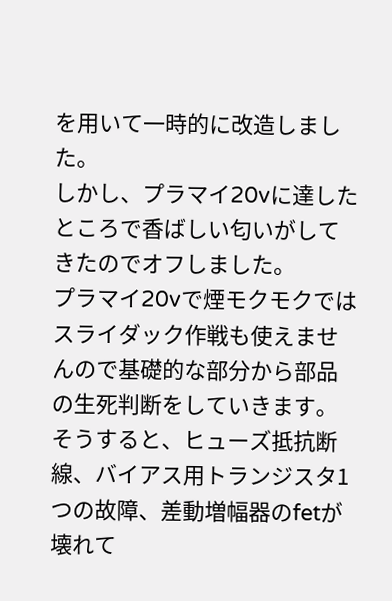を用いて一時的に改造しました。
しかし、プラマイ20vに達したところで香ばしい匂いがしてきたのでオフしました。
プラマイ20vで煙モクモクではスライダック作戦も使えませんので基礎的な部分から部品の生死判断をしていきます。
そうすると、ヒューズ抵抗断線、バイアス用トランジスタ1つの故障、差動増幅器のfetが壊れて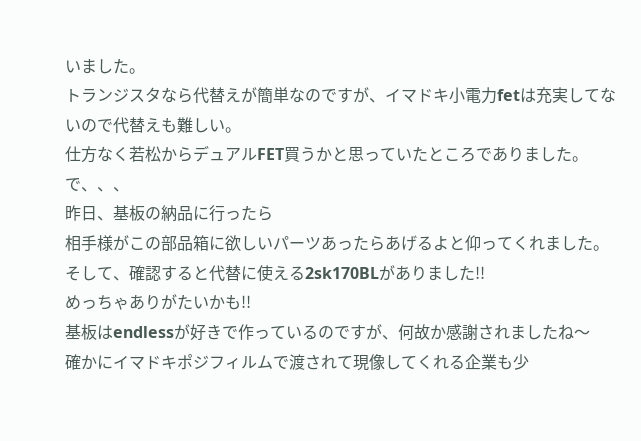いました。
トランジスタなら代替えが簡単なのですが、イマドキ小電力fetは充実してないので代替えも難しい。
仕方なく若松からデュアルFET買うかと思っていたところでありました。
で、、、
昨日、基板の納品に行ったら
相手様がこの部品箱に欲しいパーツあったらあげるよと仰ってくれました。
そして、確認すると代替に使える2sk170BLがありました!!
めっちゃありがたいかも!!
基板はendlessが好きで作っているのですが、何故か感謝されましたね〜
確かにイマドキポジフィルムで渡されて現像してくれる企業も少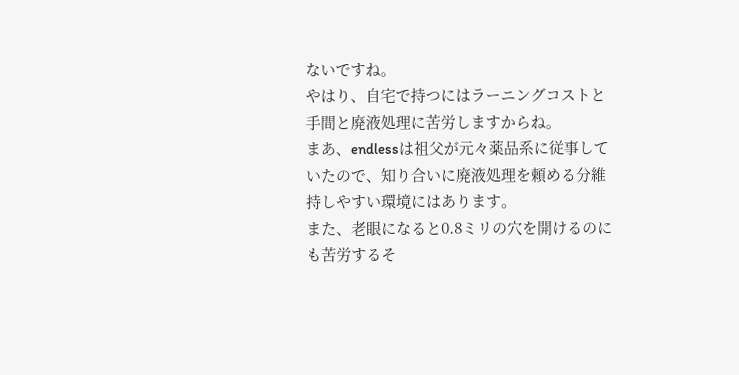ないですね。
やはり、自宅で持つにはラーニングコストと手間と廃液処理に苦労しますからね。
まあ、endlessは祖父が元々薬品系に従事していたので、知り合いに廃液処理を頼める分維持しやすい環境にはあります。
また、老眼になると0.8ミリの穴を開けるのにも苦労するそ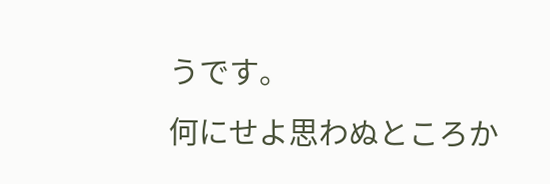うです。
何にせよ思わぬところか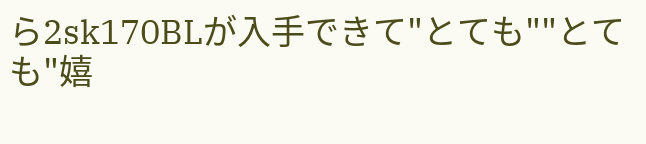ら2sk170BLが入手できて"とても""とても"嬉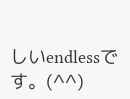しいendlessです。(^^)